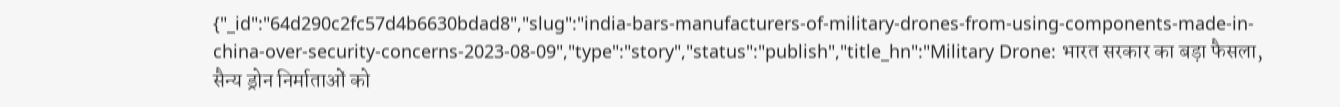{"_id":"64d290c2fc57d4b6630bdad8","slug":"india-bars-manufacturers-of-military-drones-from-using-components-made-in-china-over-security-concerns-2023-08-09","type":"story","status":"publish","title_hn":"Military Drone: भारत सरकार का बड़ा फैसला, सैन्य ड्रोन निर्माताओं को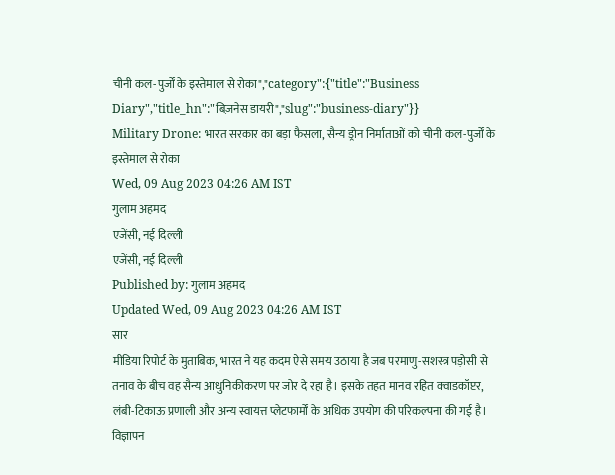चीनी कल-पुर्जों के इस्तेमाल से रोका","category":{"title":"Business Diary","title_hn":"बिज़नेस डायरी","slug":"business-diary"}}
Military Drone: भारत सरकार का बड़ा फैसला, सैन्य ड्रोन निर्माताओं को चीनी कल-पुर्जों के इस्तेमाल से रोका
Wed, 09 Aug 2023 04:26 AM IST
गुलाम अहमद
एजेंसी, नई दिल्ली
एजेंसी, नई दिल्ली
Published by: गुलाम अहमद
Updated Wed, 09 Aug 2023 04:26 AM IST
सार
मीडिया रिपोर्ट के मुताबिक, भारत ने यह कदम ऐसे समय उठाया है जब परमाणु-सशस्त्र पड़ोसी से तनाव के बीच वह सैन्य आधुनिकीकरण पर जोर दे रहा है। इसके तहत मानव रहित क्वाडकॉप्टर, लंबी-टिकाऊ प्रणाली और अन्य स्वायत्त प्लेटफार्मों के अधिक उपयोग की परिकल्पना की गई है।
विज्ञापन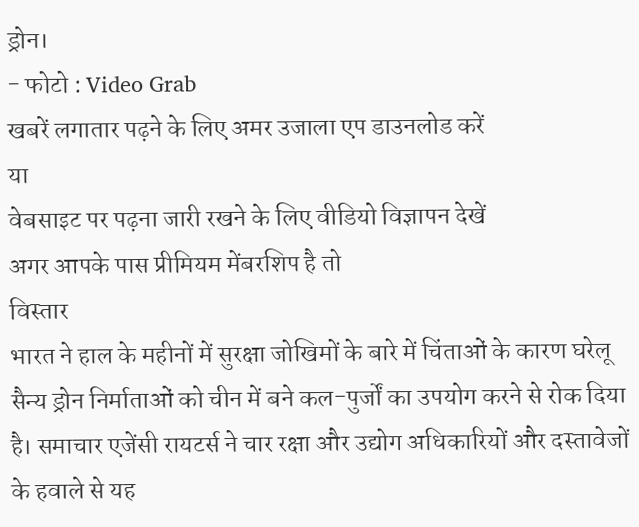ड्रोन।
- फोटो : Video Grab
खबरें लगातार पढ़ने के लिए अमर उजाला एप डाउनलोड करें
या
वेबसाइट पर पढ़ना जारी रखने के लिए वीडियो विज्ञापन देखें
अगर आपके पास प्रीमियम मेंबरशिप है तो
विस्तार
भारत ने हाल के महीनों में सुरक्षा जोखिमों के बारे में चिंताओं के कारण घरेलू सैन्य ड्रोन निर्माताओं को चीन में बने कल-पुर्जों का उपयोग करने से रोक दिया है। समाचार एजेंसी रायटर्स ने चार रक्षा और उद्योग अधिकारियों और दस्तावेजों के हवाले से यह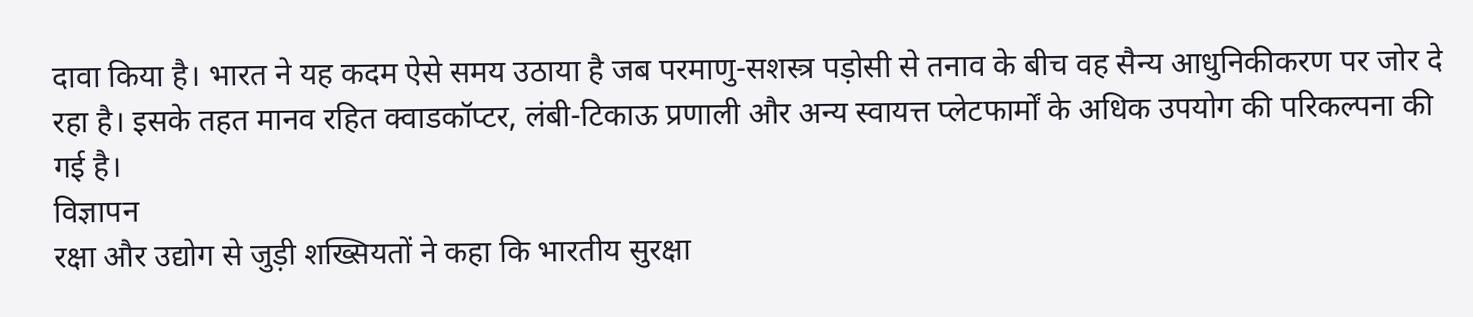दावा किया है। भारत ने यह कदम ऐसे समय उठाया है जब परमाणु-सशस्त्र पड़ोसी से तनाव के बीच वह सैन्य आधुनिकीकरण पर जोर दे रहा है। इसके तहत मानव रहित क्वाडकॉप्टर, लंबी-टिकाऊ प्रणाली और अन्य स्वायत्त प्लेटफार्मों के अधिक उपयोग की परिकल्पना की गई है।
विज्ञापन
रक्षा और उद्योग से जुड़ी शख्सियतों ने कहा कि भारतीय सुरक्षा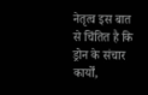नेतृत्व इस बात से चिंतित है कि ड्रोन के संचार कार्यों,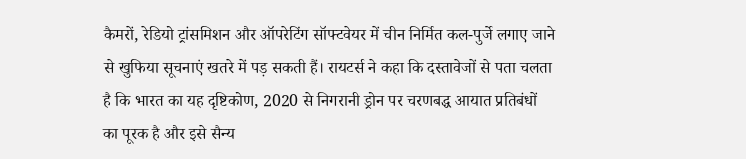कैमरों, रेडियो ट्रांसमिशन और ऑपरेटिंग सॉफ्टवेयर में चीन निर्मित कल-पुर्जे लगाए जाने से खुफिया सूचनाएं खतरे में पड़ सकती हैं। रायटर्स ने कहा कि दस्तावेजों से पता चलता है कि भारत का यह दृष्टिकोण, 2020 से निगरानी ड्रोन पर चरणबद्ध आयात प्रतिबंधों का पूरक है और इसे सैन्य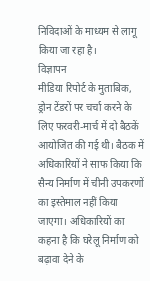निविदाओं के माध्यम से लागू किया जा रहा है।
विज्ञापन
मीडिया रिपोर्ट के मुताबिक, ड्रोन टेंडरों पर चर्चा करने के लिए फरवरी-मार्च में दो बैठकें आयोजित की गई थी। बैठक में अधिकारियों ने साफ किया कि सैन्य निर्माण में चीनी उपकरणों का इस्तेमाल नहीं किया जाएगा। अधिकारियों का कहना है कि घरेलू निर्माण को बढ़ावा देने के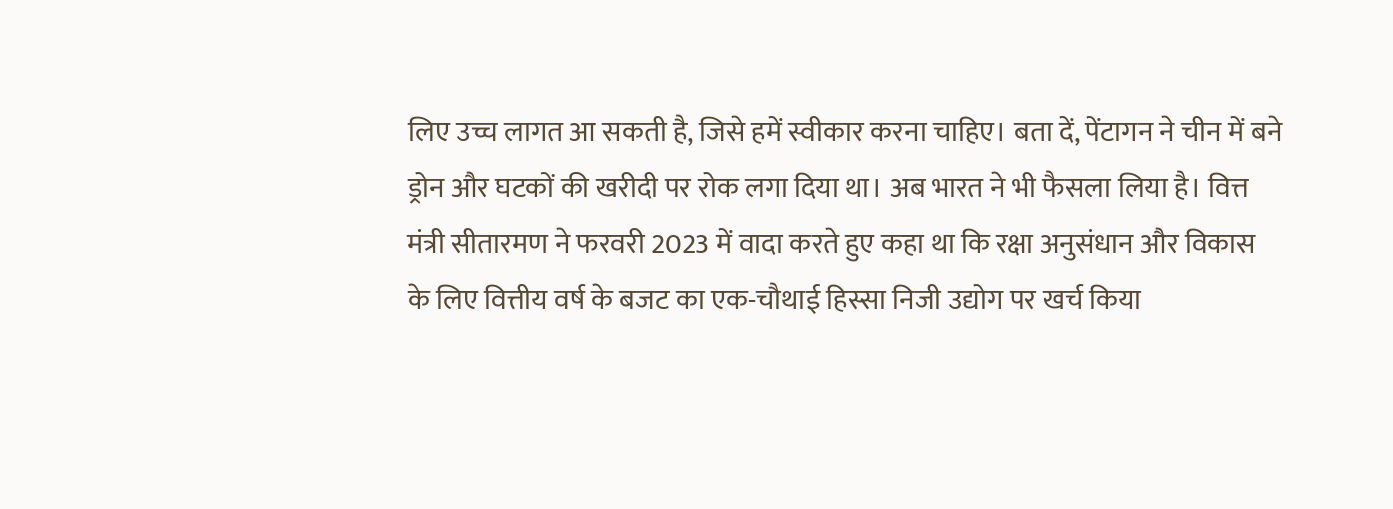लिए उच्च लागत आ सकती है, जिसे हमें स्वीकार करना चाहिए। बता दें, पेंटागन ने चीन में बने ड्रोन और घटकों की खरीदी पर रोक लगा दिया था। अब भारत ने भी फैसला लिया है। वित्त मंत्री सीतारमण ने फरवरी 2023 में वादा करते हुए कहा था कि रक्षा अनुसंधान और विकास के लिए वित्तीय वर्ष के बजट का एक-चौथाई हिस्सा निजी उद्योग पर खर्च किया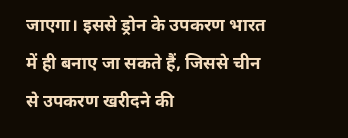जाएगा। इससे ड्रोन के उपकरण भारत में ही बनाए जा सकते हैं, जिससे चीन से उपकरण खरीदने की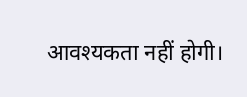आवश्यकता नहीं होगी।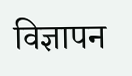विज्ञापन